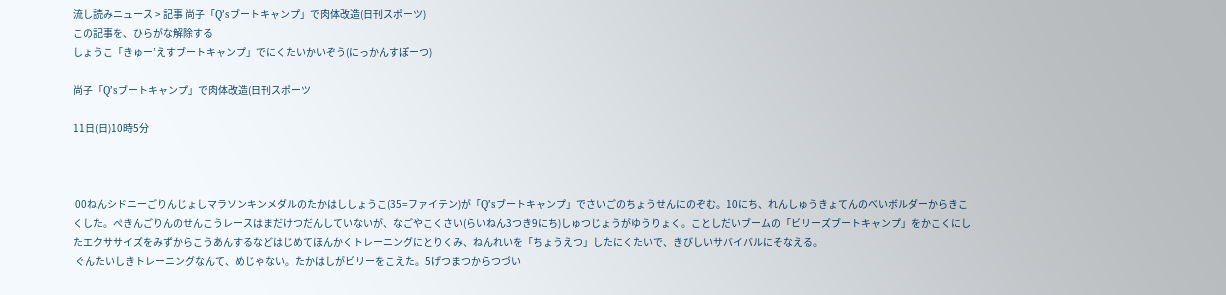流し読みニュース > 記事 尚子「Q’sブートキャンプ」で肉体改造(日刊スポーツ)
この記事を、ひらがな解除する
しょうこ「きゅー’えすブートキャンプ」でにくたいかいぞう(にっかんすぽーつ)

尚子「Q’sブートキャンプ」で肉体改造(日刊スポーツ

11日(日)10時5分



 00ねんシドニーごりんじょしマラソンキンメダルのたかはししょうこ(35=ファイテン)が「Q’sブートキャンプ」でさいごのちょうせんにのぞむ。10にち、れんしゅうきょてんのべいボルダーからきこくした。ぺきんごりんのせんこうレースはまだけつだんしていないが、なごやこくさい(らいねん3つき9にち)しゅつじょうがゆうりょく。ことしだいブームの「ビリーズブートキャンプ」をかこくにしたエクササイズをみずからこうあんするなどはじめてほんかくトレーニングにとりくみ、ねんれいを「ちょうえつ」したにくたいで、きびしいサバイバルにそなえる。
 ぐんたいしきトレーニングなんて、めじゃない。たかはしがビリーをこえた。5げつまつからつづい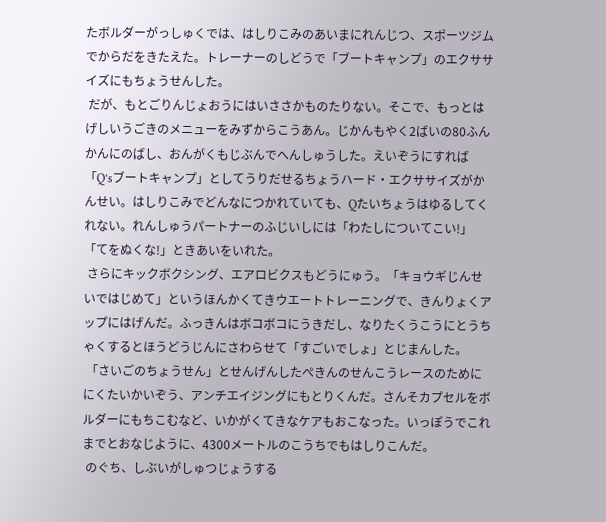たボルダーがっしゅくでは、はしりこみのあいまにれんじつ、スポーツジムでからだをきたえた。トレーナーのしどうで「ブートキャンプ」のエクササイズにもちょうせんした。
 だが、もとごりんじょおうにはいささかものたりない。そこで、もっとはげしいうごきのメニューをみずからこうあん。じかんもやく2ばいの80ふんかんにのばし、おんがくもじぶんでへんしゅうした。えいぞうにすれば「Q’sブートキャンプ」としてうりだせるちょうハード・エクササイズがかんせい。はしりこみでどんなにつかれていても、Qたいちょうはゆるしてくれない。れんしゅうパートナーのふじいしには「わたしについてこい!」「てをぬくな!」ときあいをいれた。
 さらにキックボクシング、エアロビクスもどうにゅう。「キョウギじんせいではじめて」というほんかくてきウエートトレーニングで、きんりょくアップにはげんだ。ふっきんはボコボコにうきだし、なりたくうこうにとうちゃくするとほうどうじんにさわらせて「すごいでしょ」とじまんした。
 「さいごのちょうせん」とせんげんしたぺきんのせんこうレースのためににくたいかいぞう、アンチエイジングにもとりくんだ。さんそカプセルをボルダーにもちこむなど、いかがくてきなケアもおこなった。いっぽうでこれまでとおなじように、4300メートルのこうちでもはしりこんだ。
 のぐち、しぶいがしゅつじょうする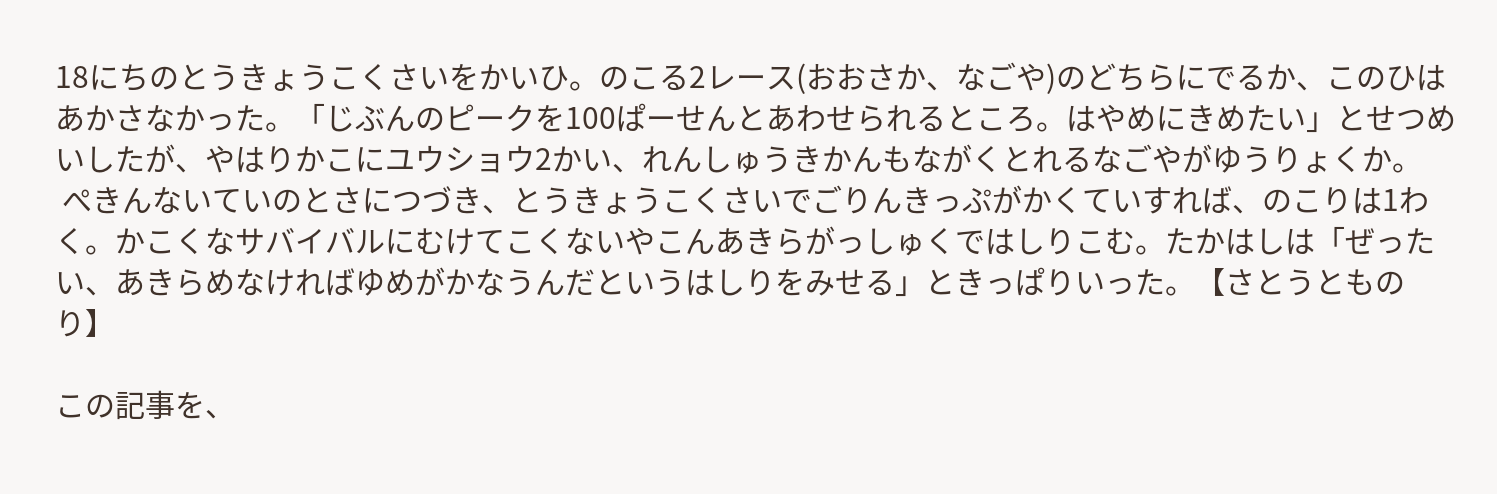18にちのとうきょうこくさいをかいひ。のこる2レース(おおさか、なごや)のどちらにでるか、このひはあかさなかった。「じぶんのピークを100ぱーせんとあわせられるところ。はやめにきめたい」とせつめいしたが、やはりかこにユウショウ2かい、れんしゅうきかんもながくとれるなごやがゆうりょくか。
 ぺきんないていのとさにつづき、とうきょうこくさいでごりんきっぷがかくていすれば、のこりは1わく。かこくなサバイバルにむけてこくないやこんあきらがっしゅくではしりこむ。たかはしは「ぜったい、あきらめなければゆめがかなうんだというはしりをみせる」ときっぱりいった。【さとうとものり】

この記事を、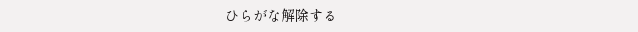ひらがな解除する